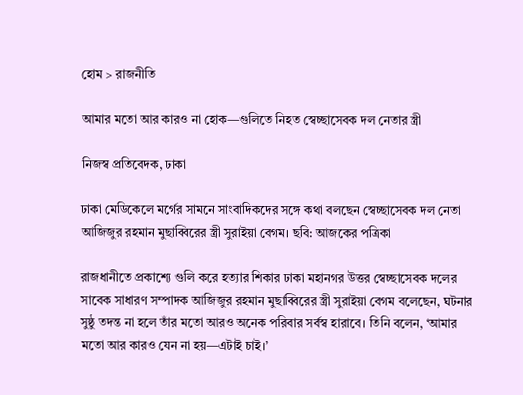হোম > রাজনীতি

আমার মতো আর কারও না হোক—গুলিতে নিহত স্বেচ্ছাসেবক দল নেতার স্ত্রী

নিজস্ব প্রতিবেদক, ঢাকা

ঢাকা মেডিকেলে মর্গের সামনে সাংবাদিকদের সঙ্গে কথা বলছেন স্বেচ্ছাসেবক দল নেতা আজিজুর রহমান মুছাব্বিরের স্ত্রী সুরাইয়া বেগম। ছবি: আজকের পত্রিকা

রাজধানীতে প্রকাশ্যে গুলি করে হত্যার শিকার ঢাকা মহানগর উত্তর স্বেচ্ছাসেবক দলের সাবেক সাধারণ সম্পাদক আজিজুর রহমান মুছাব্বিরের স্ত্রী সুরাইয়া বেগম বলেছেন, ঘটনার সুষ্ঠু তদন্ত না হলে তাঁর মতো আরও অনেক পরিবার সর্বস্ব হারাবে। তিনি বলেন, ‘আমার মতো আর কারও যেন না হয়—এটাই চাই।’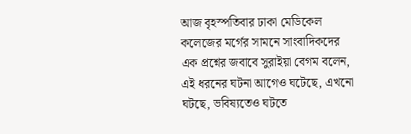আজ বৃহস্পতিবার ঢাকা মেডিকেল কলেজের মর্গের সামনে সাংবাদিকদের এক প্রশ্নের জবাবে সুরাইয়া বেগম বলেন, এই ধরনের ঘটনা আগেও ঘটেছে, এখনো ঘটছে, ভবিষ্যতেও ঘটতে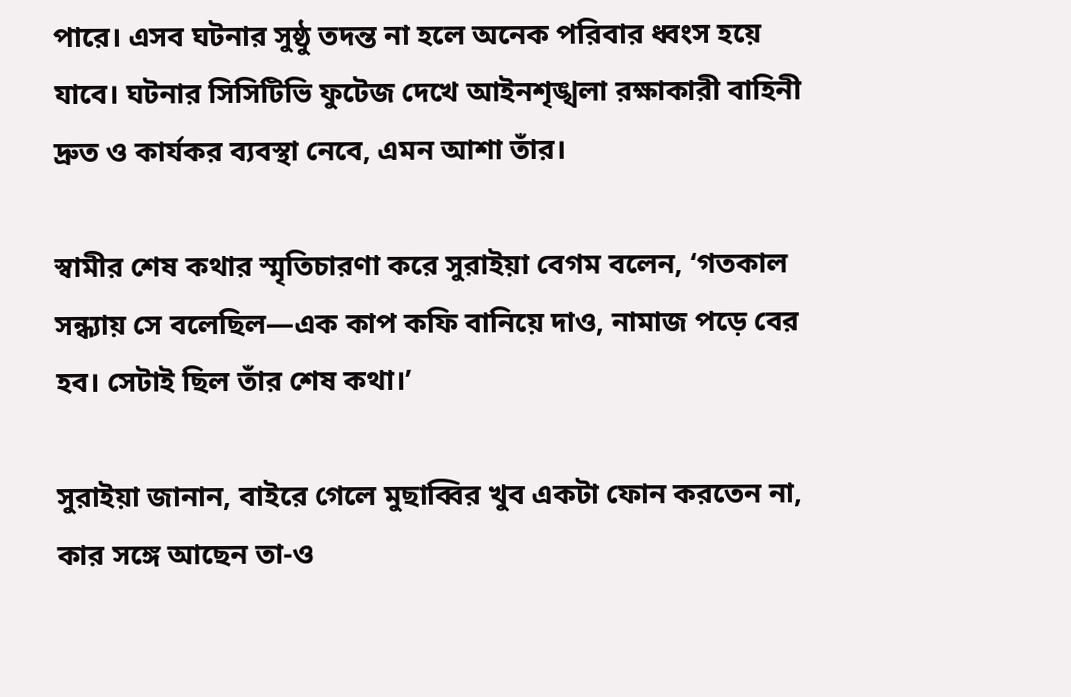পারে। এসব ঘটনার সুষ্ঠু তদন্ত না হলে অনেক পরিবার ধ্বংস হয়ে যাবে। ঘটনার সিসিটিভি ফুটেজ দেখে আইনশৃঙ্খলা রক্ষাকারী বাহিনী দ্রুত ও কার্যকর ব্যবস্থা নেবে, এমন আশা তাঁর।

স্বামীর শেষ কথার স্মৃতিচারণা করে সুরাইয়া বেগম বলেন, ‘গতকাল সন্ধ্যায় সে বলেছিল—এক কাপ কফি বানিয়ে দাও, নামাজ পড়ে বের হব। সেটাই ছিল তাঁর শেষ কথা।’

সুরাইয়া জানান, বাইরে গেলে মুছাব্বির খুব একটা ফোন করতেন না, কার সঙ্গে আছেন তা-ও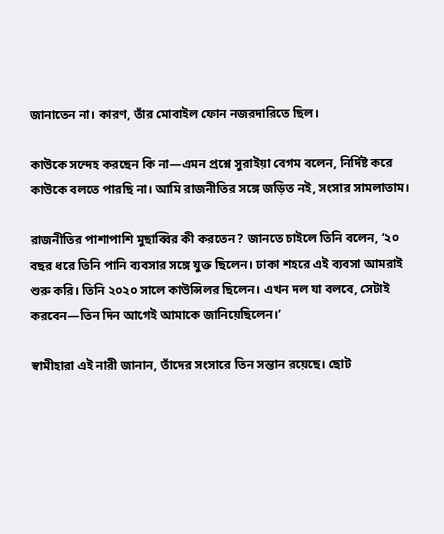জানাতেন না। কারণ, তাঁর মোবাইল ফোন নজরদারিতে ছিল।

কাউকে সন্দেহ করছেন কি না—এমন প্রশ্নে সুরাইয়া বেগম বলেন, নির্দিষ্ট করে কাউকে বলতে পারছি না। আমি রাজনীতির সঙ্গে জড়িত নই, সংসার সামলাতাম।

রাজনীতির পাশাপাশি মুছাব্বির কী করতেন? জানতে চাইলে তিনি বলেন, ‘২০ বছর ধরে তিনি পানি ব্যবসার সঙ্গে যুক্ত ছিলেন। ঢাকা শহরে এই ব্যবসা আমরাই শুরু করি। তিনি ২০২০ সালে কাউন্সিলর ছিলেন। এখন দল যা বলবে, সেটাই করবেন—তিন দিন আগেই আমাকে জানিয়েছিলেন।’

স্বামীহারা এই নারী জানান, তাঁদের সংসারে তিন সন্তান রয়েছে। ছোট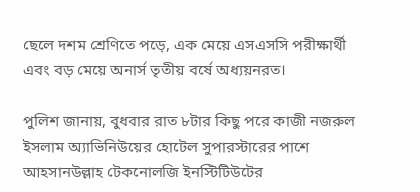ছেলে দশম শ্রেণিতে পড়ে, এক মেয়ে এসএসসি পরীক্ষার্থী এবং বড় মেয়ে অনার্স তৃতীয় বর্ষে অধ্যয়নরত।

পুলিশ জানায়, বুধবার রাত ৮টার কিছু পরে কাজী নজরুল ইসলাম অ্যাভিনিউয়ের হোটেল সুপারস্টারের পাশে আহসানউল্লাহ টেকনোলজি ইনস্টিটিউটের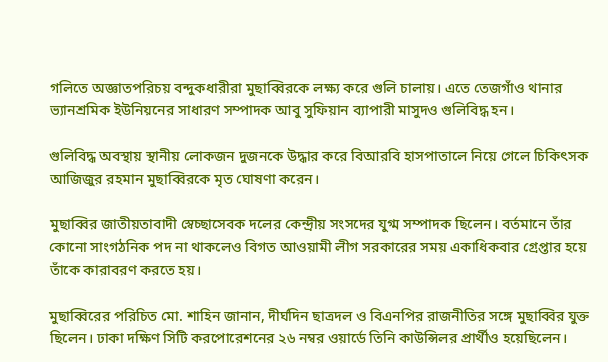গলিতে অজ্ঞাতপরিচয় বন্দুকধারীরা মুছাব্বিরকে লক্ষ্য করে গুলি চালায়। এতে তেজগাঁও থানার ভ্যানশ্রমিক ইউনিয়নের সাধারণ সম্পাদক আবু সুফিয়ান ব্যাপারী মাসুদও গুলিবিদ্ধ হন।

গুলিবিদ্ধ অবস্থায় স্থানীয় লোকজন দুজনকে উদ্ধার করে বিআরবি হাসপাতালে নিয়ে গেলে চিকিৎসক আজিজুর রহমান মুছাব্বিরকে মৃত ঘোষণা করেন।

মুছাব্বির জাতীয়তাবাদী স্বেচ্ছাসেবক দলের কেন্দ্রীয় সংসদের যুগ্ম সম্পাদক ছিলেন। বর্তমানে তাঁর কোনো সাংগঠনিক পদ না থাকলেও বিগত আওয়ামী লীগ সরকারের সময় একাধিকবার গ্রেপ্তার হয়ে তাঁকে কারাবরণ করতে হয়।

মুছাব্বিরের পরিচিত মো. শাহিন জানান, দীর্ঘদিন ছাত্রদল ও বিএনপির রাজনীতির সঙ্গে মুছাব্বির যুক্ত ছিলেন। ঢাকা দক্ষিণ সিটি করপোরেশনের ২৬ নম্বর ওয়ার্ডে তিনি কাউন্সিলর প্রার্থীও হয়েছিলেন।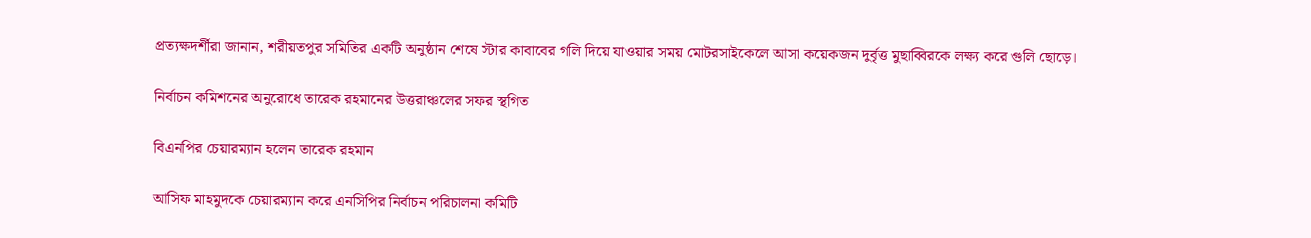প্রত্যক্ষদর্শীরা জানান, শরীয়তপুর সমিতির একটি অনুষ্ঠান শেষে স্টার কাবাবের গলি দিয়ে যাওয়ার সময় মোটরসাইকেলে আসা কয়েকজন দুর্বৃত্ত মুছাব্বিরকে লক্ষ্য করে গুলি ছোড়ে।

নির্বাচন কমিশনের অনুরোধে তারেক রহমানের উত্তরাঞ্চলের সফর স্থগিত

বিএনপির চেয়ারম্যান হলেন তারেক রহমান

আসিফ মাহমুদকে চেয়ারম্যান করে এনসিপির নির্বাচন পরিচালনা কমিটি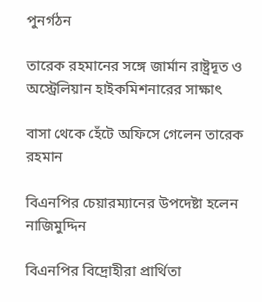পুনর্গঠন

তারেক রহমানের সঙ্গে জার্মান রাষ্ট্রদূত ও অস্ট্রেলিয়ান হাইকমিশনারের সাক্ষাৎ

বাসা থেকে হেঁটে অফিসে গেলেন তারেক রহমান

বিএনপির চেয়ারম্যানের উপদেষ্টা হলেন নাজিমুদ্দিন

বিএনপির বিদ্রোহীরা প্রার্থিতা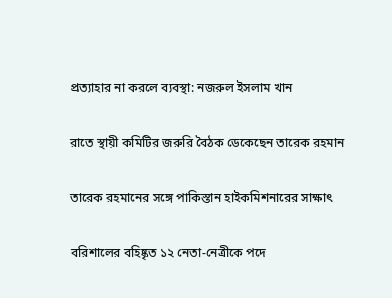প্রত্যাহার না করলে ব্যবস্থা: নজরুল ইসলাম খান

রাতে স্থায়ী কমিটির জরুরি বৈঠক ডেকেছেন তারেক রহমান

তারেক রহমানের সঙ্গে পাকিস্তান হাইকমিশনারের সাক্ষাৎ

বরিশালের বহিষ্কৃত ১২ নেতা-নেত্রীকে পদে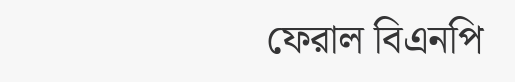ফেরাল বিএনপি